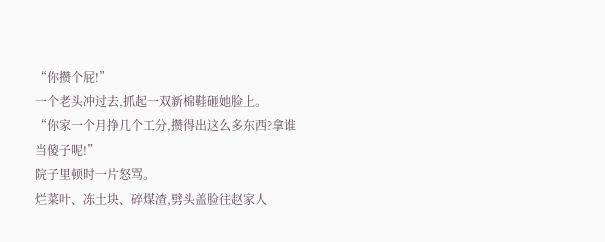“你攒个屁!”
一个老头冲过去,抓起一双新棉鞋砸她脸上。
“你家一个月挣几个工分,攒得出这么多东西?拿谁当傻子呢!”
院子里顿时一片怒骂。
烂菜叶、冻土块、碎煤渣,劈头盖脸往赵家人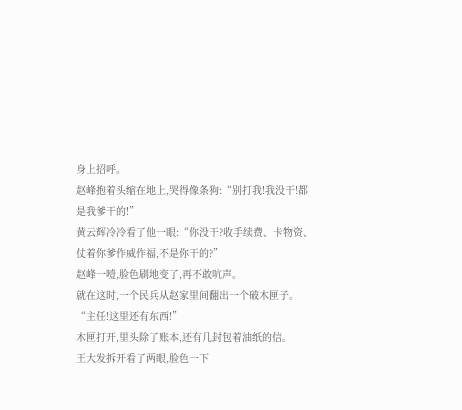身上招呼。
赵峰抱着头缩在地上,哭得像条狗:“别打我!我没干!都是我爹干的!”
黄云辉冷冷看了他一眼:“你没干?收手续费、卡物资、仗着你爹作威作福,不是你干的?”
赵峰一噎,脸色刷地变了,再不敢吭声。
就在这时,一个民兵从赵家里间翻出一个破木匣子。
“主任!这里还有东西!”
木匣打开,里头除了账本,还有几封包着油纸的信。
王大发拆开看了两眼,脸色一下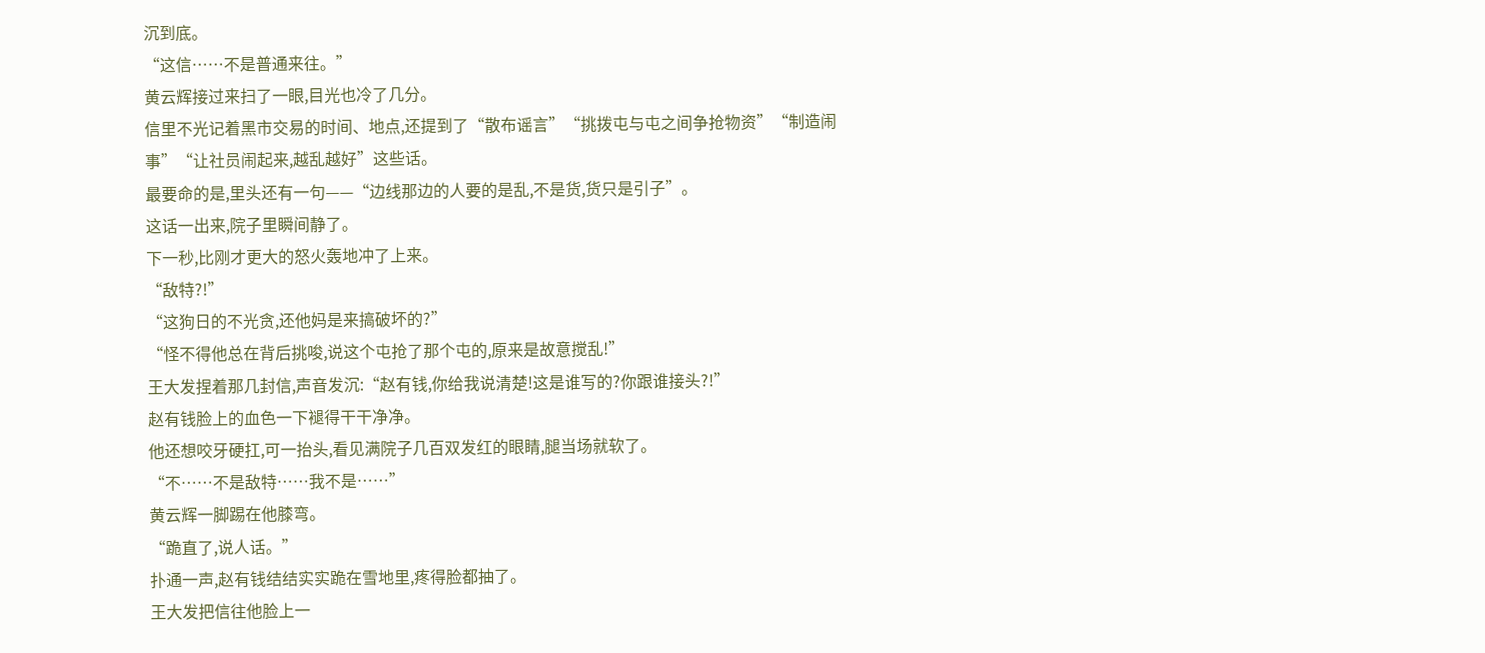沉到底。
“这信……不是普通来往。”
黄云辉接过来扫了一眼,目光也冷了几分。
信里不光记着黑市交易的时间、地点,还提到了“散布谣言”“挑拨屯与屯之间争抢物资”“制造闹事”“让社员闹起来,越乱越好”这些话。
最要命的是,里头还有一句——“边线那边的人要的是乱,不是货,货只是引子”。
这话一出来,院子里瞬间静了。
下一秒,比刚才更大的怒火轰地冲了上来。
“敌特?!”
“这狗日的不光贪,还他妈是来搞破坏的?”
“怪不得他总在背后挑唆,说这个屯抢了那个屯的,原来是故意搅乱!”
王大发捏着那几封信,声音发沉:“赵有钱,你给我说清楚!这是谁写的?你跟谁接头?!”
赵有钱脸上的血色一下褪得干干净净。
他还想咬牙硬扛,可一抬头,看见满院子几百双发红的眼睛,腿当场就软了。
“不……不是敌特……我不是……”
黄云辉一脚踢在他膝弯。
“跪直了,说人话。”
扑通一声,赵有钱结结实实跪在雪地里,疼得脸都抽了。
王大发把信往他脸上一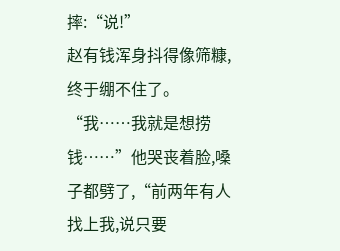摔:“说!”
赵有钱浑身抖得像筛糠,终于绷不住了。
“我……我就是想捞钱……”他哭丧着脸,嗓子都劈了,“前两年有人找上我,说只要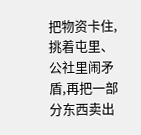把物资卡住,挑着屯里、公社里闹矛盾,再把一部分东西卖出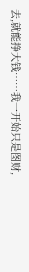去,就能挣大钱……我一开始只是图财,